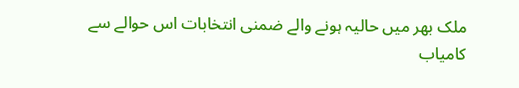ملک بھر میں حالیہ ہونے والے ضمنی انتخابات اس حوالے سے
کامیاب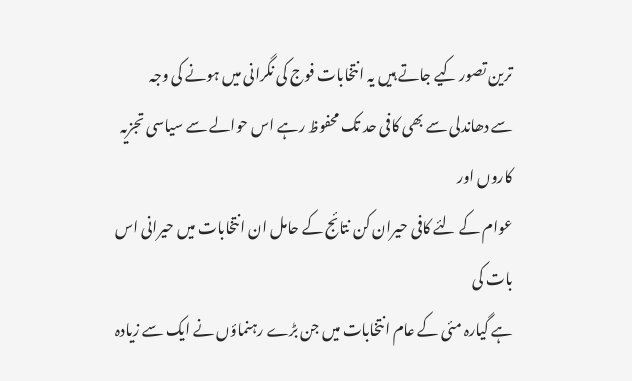ترین تصور کیے جاتے ہیں یہ انتخابات فوج کی نگرانی میں ہونے کی وجہ
سے دھاندلی سے بھی کافی حد تک محفوظ رہے اس حوالے سے سیاسی تجزیہ کاروں اور
عوام کے لئے کافی حیران کن نتائج کے حامل ان انتخابات میں حیرانی اس بات کی
ہے گیارہ مئی کے عام انتخابات میں جن بڑے رہنماؤں نے ایک سے زیادہ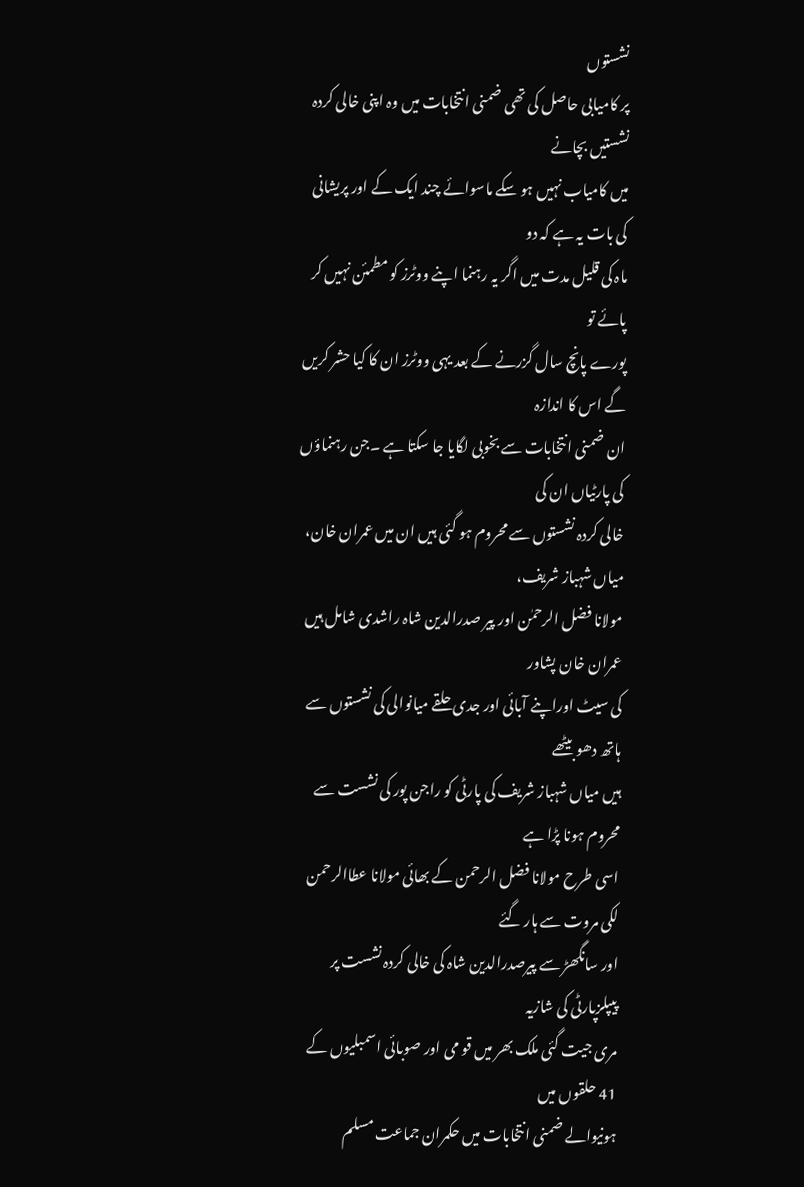نشستوں
پر کامیابی حاصل کی تھی ضمنی انتخابات میں وہ اپنی خالی کردہ نشستیں بچانے
میں کامیاب نہیں ہو سکے ماسوائے چند ایک کے اور پریشانی کی بات یہ ہے کہ دو
ماہ کی قلیل مدت میں اگر یہ رہنما اپنے ووٹرز کو مطمئن نہیں کر پائے تو
پورے پانچ سال گزرنے کے بعد یہی ووٹرز ان کا کیا حشر کریں گے اس کا اندازہ
ان ضمنی انتخابات سے بخوبی لگایا جا سکتا ہے ۔جن رہنماؤں کی پارٹیاں ان کی
خالی کردہ نشستوں سے محروم ہو گئی ہیں ان میں عمران خان، میاں شہباز شریف،
مولانا فضل الرحمٰن اور پیر صدرالدین شاہ راشدی شامل ہیں عمران خان پشاور
کی سیٹ اوراپنے آبائی اور جدی حلقے میانوالی کی نشستوں سے ہاتھ دھو بیٹھے
ہیں میاں شہباز شریف کی پارٹی کو راجن پور کی نشست سے محروم ہونا پڑا ہے
اسی طرح مولانا فضل الرحمن کے بھائی مولانا عطاالرحمن لکی مروت سے ہار گئے
اور سانگھڑ سے پیرصدرالدین شاہ کی خالی کردہ نشست پر پیپلزپارٹی کی شازیہ
مری جیت گئی ملک بھر میں قو می اور صوبائی اسمبلیوں کے 41 حلقوں میں
ہونیوالے ضمنی انتخابات میں حکمران جماعت مسلم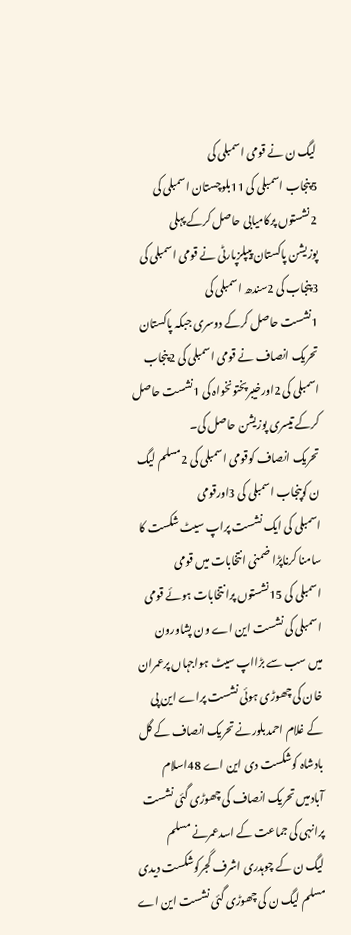لیگ ن نے قومی اسمبلی کی
5پنجاب اسمبلی کی 11بلوچستان اسمبلی کی 2نشستوں پرکامیابی حاصل کرکے پہلی
پوزیشن پاکستان پیپلزپارٹی نے قومی اسمبلی کی 3پنجاب کی 2سندھ اسمبلی کی
1نشست حاصل کرکے دوسری جبکہ پاکستان تحریک انصاف نے قومی اسمبلی کی 2پنجاب
اسمبلی کی 2اورخیبرپختونخواہ کی 1نشست حاصل کرکے تیسری پوزیشن حاصل کی۔
تحریک انصاف کوقومی اسمبلی کی 2مسلم لیگ ن کوپنجاب اسمبلی کی 3اورقومی
اسمبلی کی ایک نشست پراپ سیٹ شکست کا سامنا کرناپڑا ضمنی انتخابات میں قومی
اسمبلی کی 15نشستوں پرانتخابات ہوئے قومی اسمبلی کی نشست این اے ون پشاورون
میں سب سے بڑااپ سیٹ ہواجہاں پرعمران خان کی چھوڑی ہوئی نشست پراے این پی
کے غلام احمدبلورنے تحریک انصاف کے گل بادشاہ کوشکست دی این اے 48اسلام
آبادمیں تحریک انصاف کی چھوڑی گئی نشست پرانہی کی جماعت کے اسدعمرنے مسلم
لیگ ن کے چوہدری اشرف گجرکوشکست دیدی مسلم لیگ ن کی چھوڑی گئی نشست این اے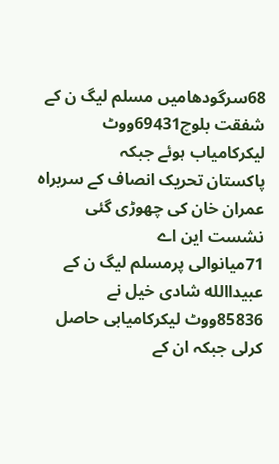68سرگودھامیں مسلم لیگ ن کے شفقت بلوچ69431ووٹ لیکرکامیاب ہوئے جبکہ
پاکستان تحریک انصاف کے سربراہ عمران خان کی چھوڑی گئی نشست این اے
71میانوالی پرمسلم لیگ ن کے عبیداالله شادی خیل نے 85836ووٹ لیکرکامیابی حاصل
کرلی جبکہ ان کے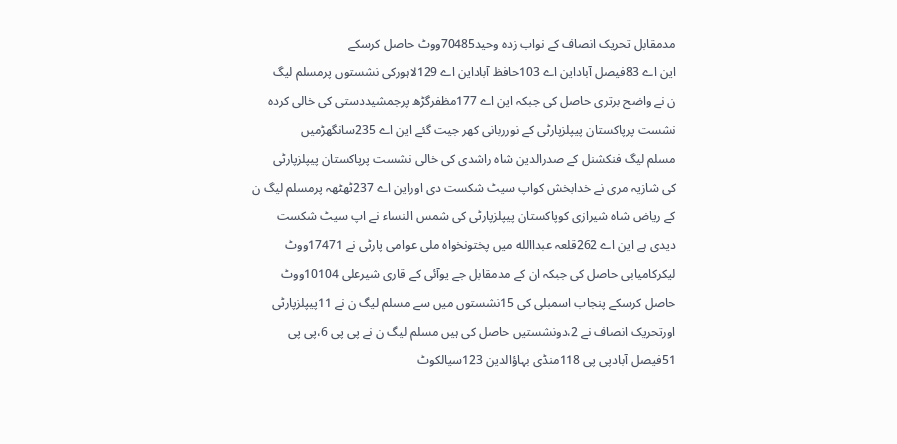مدمقابل تحریک انصاف کے نواب زدہ وحید70485ووٹ حاصل کرسکے
این اے 83فیصل آباداین اے 103حافظ آباداین اے 129لاہورکی نشستوں پرمسلم لیگ
ن نے واضح برتری حاصل کی جبکہ این اے 177مظفرگڑھ پرجمشیددستی کی خالی کردہ
نشست پرپاکستان پیپلزپارٹی کے نورربانی کھر جیت گئے این اے 235سانگھڑمیں
مسلم لیگ فنکشنل کے صدرالدین شاہ راشدی کی خالی نشست پرپاکستان پیپلزپارٹی
کی شازیہ مری نے خدابخش کواپ سیٹ شکست دی اوراین اے 237ٹھٹھہ پرمسلم لیگ ن
کے ریاض شاہ شیرازی کوپاکستان پیپلزپارٹی کی شمس النساء نے اپ سیٹ شکست
دیدی ہے این اے 262قلعہ عبداالله میں پختونخواہ ملی عوامی پارٹی نے 17471ووٹ
لیکرکامیابی حاصل کی جبکہ ان کے مدمقابل جے یوآئی کے قاری شیرعلی 10104ووٹ
حاصل کرسکے پنجاب اسمبلی کی 15نشستوں میں سے مسلم لیگ ن نے 11پیپلزپارٹی
اورتحریک انصاف نے 2،دونشستیں حاصل کی ہیں مسلم لیگ ن نے پی پی 6،پی پی
51فیصل آبادپی پی 118منڈی بہاؤالدین 123سیالکوٹ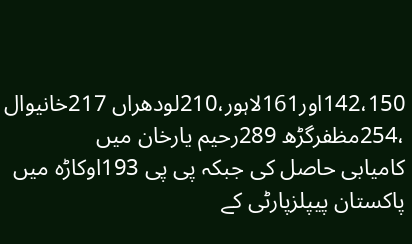142،150اور161لاہور،210لودھراں 217خانیوال ،254مظفرگڑھ 289رحیم یارخان میں
کامیابی حاصل کی جبکہ پی پی 193اوکاڑہ میں پاکستان پیپلزپارٹی کے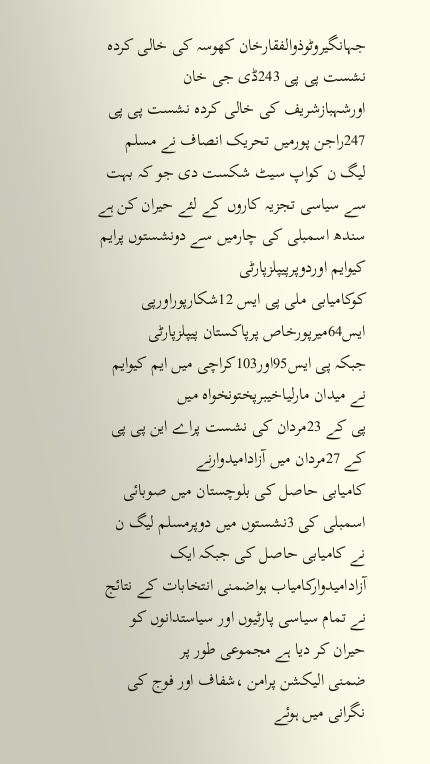جہانگیروٹوذوالفقارخان کھوسہ کی خالی کردہ نشست پی پی 243ڈی جی خان
اورشہبازشریف کی خالی کردہ نشست پی پی 247راجن پورمیں تحریک انصاف نے مسلم
لیگ ن کواپ سیٹ شکست دی جو کہ بہت سے سیاسی تجزیہ کاروں کے لئے حیران کن ہے
سندھ اسمبلی کی چارمیں سے دونشستوں پرایم کیوایم اوردوپرپیپلزپارٹی
کوکامیابی ملی پی ایس 12شکارپوراورپی ایس64میرپورخاص پرپاکستان پیپلزپارٹی
جبکہ پی ایس95اور103کراچی میں ایم کیوایم نے میدان مارلیاخیبرپختونخواہ میں
پی کے 23مردان کی نشست پراے این پی پی کے 27مردان میں آزادامیدوارنے
کامیابی حاصل کی بلوچستان میں صوبائی اسمبلی کی 3نشستوں میں دوپرمسلم لیگ ن
نے کامیابی حاصل کی جبکہ ایک آزادامیدوارکامیاب ہواضمنی انتخابات کے نتائج
نے تمام سیاسی پارٹیوں اور سیاستدانوں کو حیران کر دیا ہے مجموعی طور پر
ضمنی الیکشن پرامن ،شفاف اور فوج کی نگرانی میں ہوئے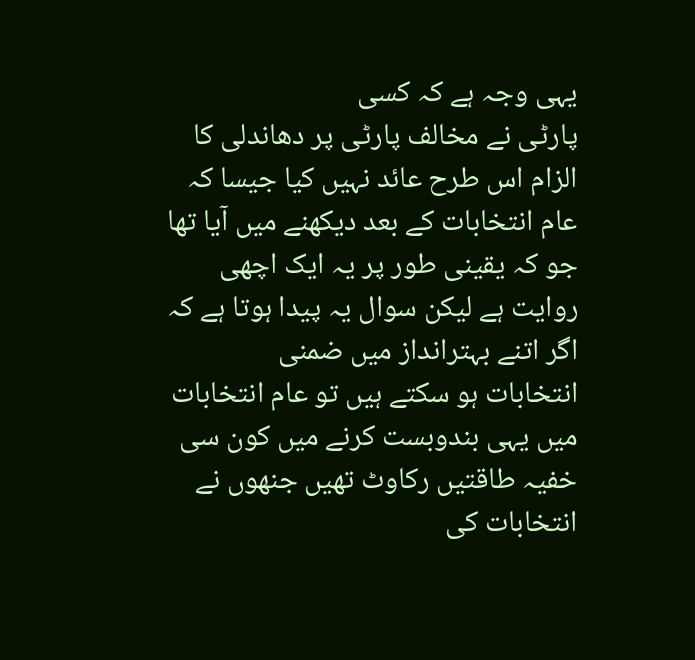یہی وجہ ہے کہ کسی
پارٹی نے مخالف پارٹی پر دھاندلی کا الزام اس طرح عائد نہیں کیا جیسا کہ
عام انتخابات کے بعد دیکھنے میں آیا تھا جو کہ یقینی طور پر یہ ایک اچھی
روایت ہے لیکن سوال یہ پیدا ہوتا ہے کہ اگر اتنے بہترانداز میں ضمنی
انتخابات ہو سکتے ہیں تو عام انتخابات میں یہی بندوبست کرنے میں کون سی
خفیہ طاقتیں رکاوٹ تھیں جنھوں نے انتخابات کی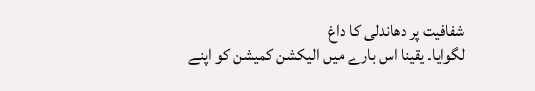شفافیت پر دھاندلی کا داغ
لگوایا۔ یقینا اس بارے میں الیکشن کمیشن کو اپنے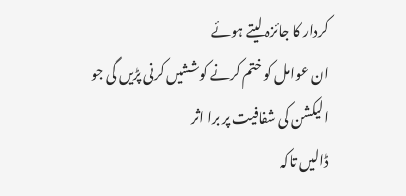کردار کا جائزہ لیتے ہوئے
ان عوامل کو ختم کرنے کوششیں کرنی پڑیں گی جو الیکشن کی شفافیت پر برا اثر
ڈالیں تاکہ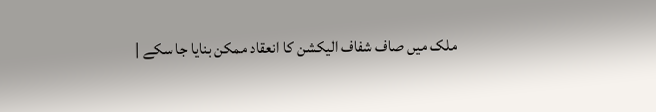ملک میں صاف شفاف الیکشن کا انعقاد ممکن بنایا جا سکے |